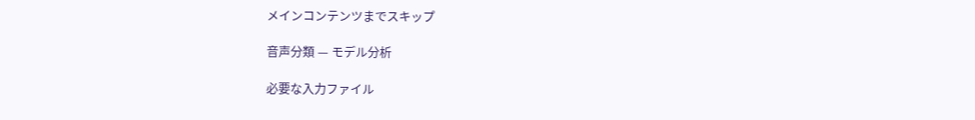メインコンテンツまでスキップ

音声分類 — モデル分析

必要な入力ファイル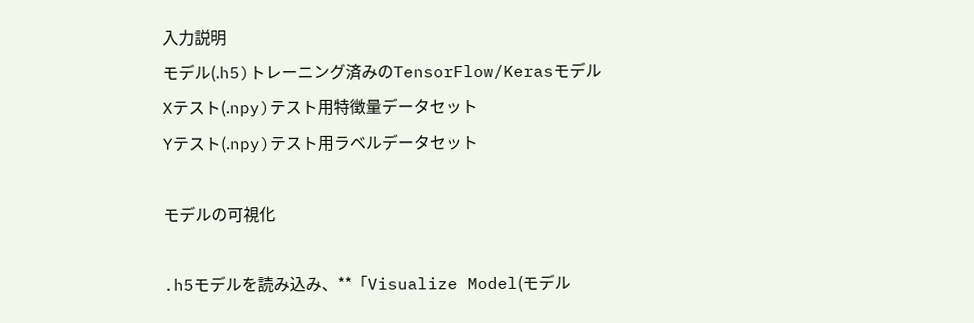入力説明
モデル(.h5)トレーニング済みのTensorFlow/Kerasモデル
Xテスト(.npy)テスト用特徴量データセット
Yテスト(.npy)テスト用ラベルデータセット

モデルの可視化

.h5モデルを読み込み、**「Visualize Model(モデル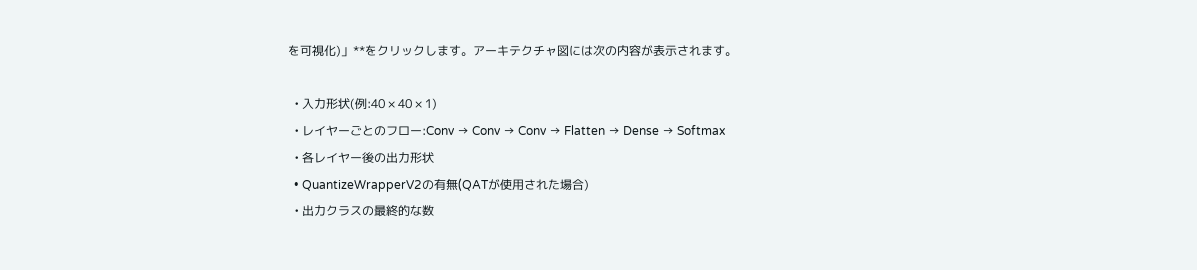を可視化)」**をクリックします。アーキテクチャ図には次の内容が表示されます。

  • 入力形状(例:40 × 40 × 1)
  • レイヤーごとのフロー:Conv → Conv → Conv → Flatten → Dense → Softmax
  • 各レイヤー後の出力形状
  • QuantizeWrapperV2の有無(QATが使用された場合)
  • 出力クラスの最終的な数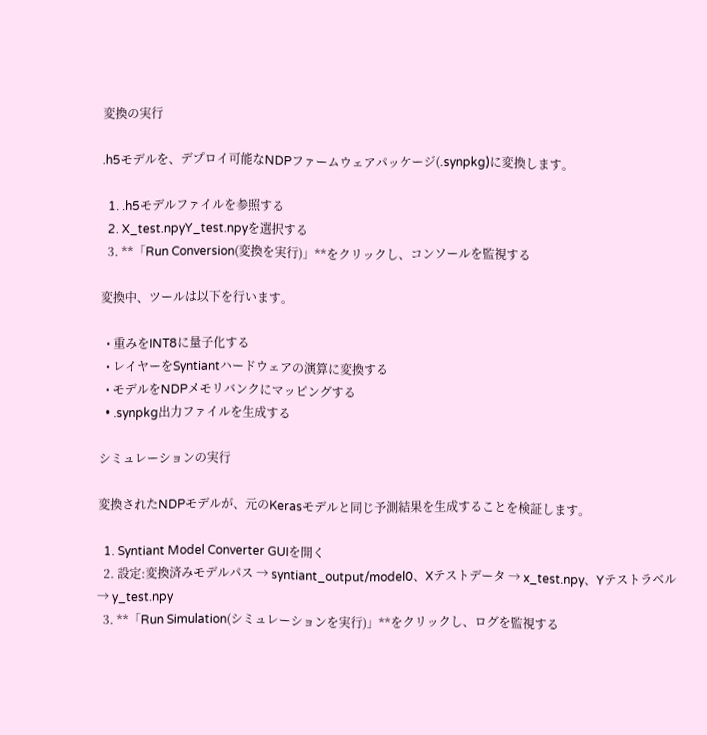変換の実行

.h5モデルを、デプロイ可能なNDPファームウェアパッケージ(.synpkg)に変換します。

  1. .h5モデルファイルを参照する
  2. X_test.npyY_test.npyを選択する
  3. **「Run Conversion(変換を実行)」**をクリックし、コンソールを監視する

変換中、ツールは以下を行います。

  • 重みをINT8に量子化する
  • レイヤーをSyntiantハードウェアの演算に変換する
  • モデルをNDPメモリバンクにマッピングする
  • .synpkg出力ファイルを生成する

シミュレーションの実行

変換されたNDPモデルが、元のKerasモデルと同じ予測結果を生成することを検証します。

  1. Syntiant Model Converter GUIを開く
  2. 設定:変換済みモデルパス → syntiant_output/model0、Xテストデータ → x_test.npy、Yテストラベル → y_test.npy
  3. **「Run Simulation(シミュレーションを実行)」**をクリックし、ログを監視する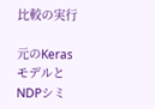比較の実行

元のKerasモデルとNDPシミ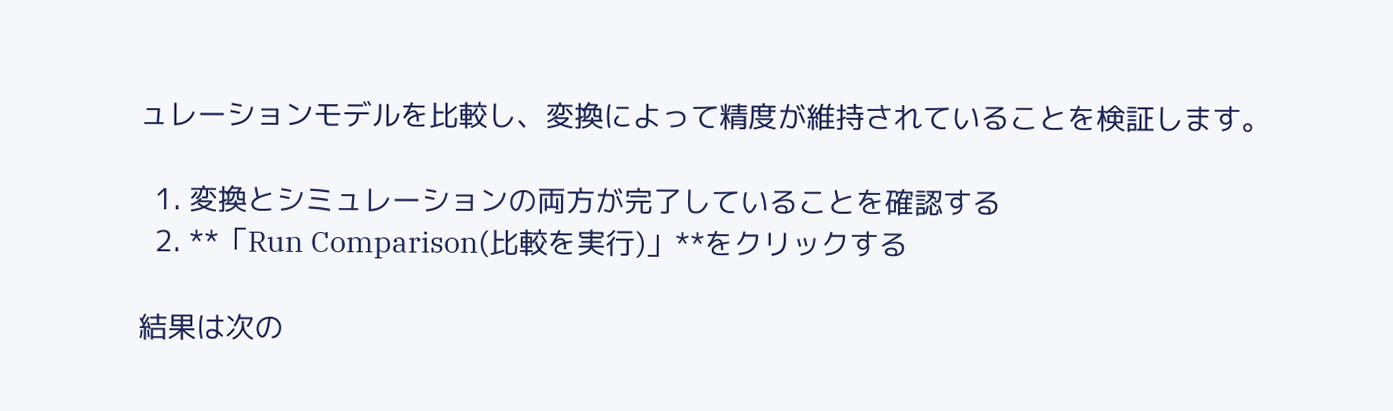ュレーションモデルを比較し、変換によって精度が維持されていることを検証します。

  1. 変換とシミュレーションの両方が完了していることを確認する
  2. **「Run Comparison(比較を実行)」**をクリックする

結果は次の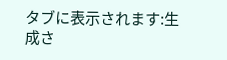タブに表示されます:生成さ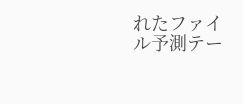れたファイル予測テー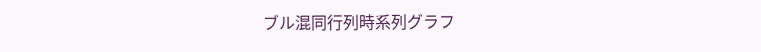ブル混同行列時系列グラフ